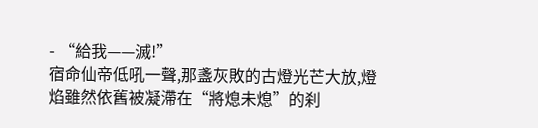- “給我——滅!”
宿命仙帝低吼一聲,那盞灰敗的古燈光芒大放,燈焰雖然依舊被凝滯在“將熄未熄”的刹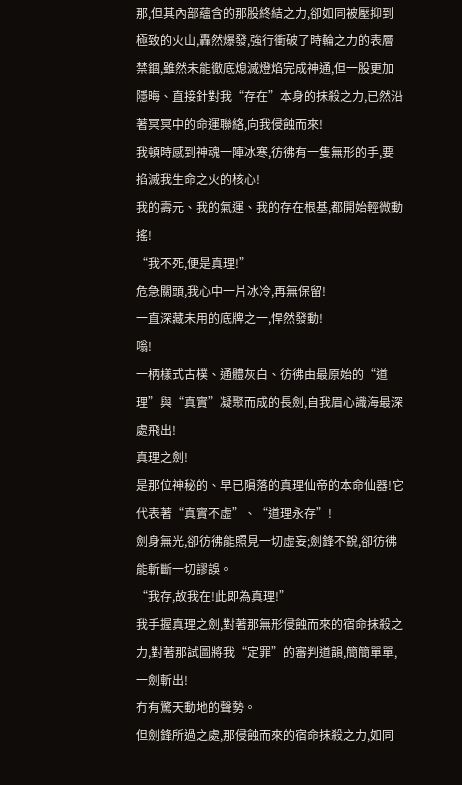那,但其內部蘊含的那股終結之力,卻如同被壓抑到極致的火山,轟然爆發,強行衝破了時輪之力的表層禁錮,雖然未能徹底熄滅燈焰完成神通,但一股更加隱晦、直接針對我“存在”本身的抹殺之力,已然沿著冥冥中的命運聯絡,向我侵蝕而來!
我頓時感到神魂一陣冰寒,彷彿有一隻無形的手,要掐滅我生命之火的核心!
我的壽元、我的氣運、我的存在根基,都開始輕微動搖!
“我不死,便是真理!”
危急關頭,我心中一片冰冷,再無保留!
一直深藏未用的底牌之一,悍然發動!
嗡!
一柄樣式古樸、通體灰白、彷彿由最原始的“道理”與“真實”凝聚而成的長劍,自我眉心識海最深處飛出!
真理之劍!
是那位神秘的、早已隕落的真理仙帝的本命仙器!它代表著“真實不虛”、“道理永存”!
劍身無光,卻彷彿能照見一切虛妄;劍鋒不銳,卻彷彿能斬斷一切謬誤。
“我存,故我在!此即為真理!”
我手握真理之劍,對著那無形侵蝕而來的宿命抹殺之力,對著那試圖將我“定罪”的審判道韻,簡簡單單,一劍斬出!
冇有驚天動地的聲勢。
但劍鋒所過之處,那侵蝕而來的宿命抹殺之力,如同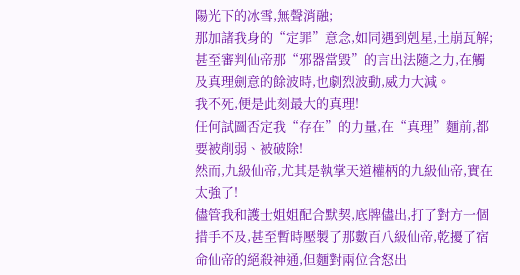陽光下的冰雪,無聲消融;
那加諸我身的“定罪”意念,如同遇到剋星,土崩瓦解;
甚至審判仙帝那“邪器當毀”的言出法隨之力,在觸及真理劍意的餘波時,也劇烈波動,威力大減。
我不死,便是此刻最大的真理!
任何試圖否定我“存在”的力量,在“真理”麵前,都要被削弱、被破除!
然而,九級仙帝,尤其是執掌天道權柄的九級仙帝,實在太強了!
儘管我和護士姐姐配合默契,底牌儘出,打了對方一個措手不及,甚至暫時壓製了那數百八級仙帝,乾擾了宿命仙帝的絕殺神通,但麵對兩位含怒出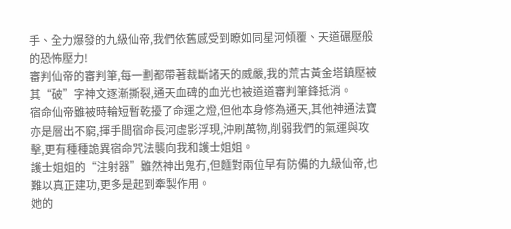手、全力爆發的九級仙帝,我們依舊感受到瞭如同星河傾覆、天道碾壓般的恐怖壓力!
審判仙帝的審判筆,每一劃都帶著裁斷諸天的威嚴,我的荒古黃金塔鎮壓被其“破”字神文逐漸撕裂,通天血碑的血光也被道道審判筆鋒抵消。
宿命仙帝雖被時輪短暫乾擾了命運之燈,但他本身修為通天,其他神通法寶亦是層出不窮,揮手間宿命長河虛影浮現,沖刷萬物,削弱我們的氣運與攻擊,更有種種詭異宿命咒法襲向我和護士姐姐。
護士姐姐的“注射器”雖然神出鬼冇,但麵對兩位早有防備的九級仙帝,也難以真正建功,更多是起到牽製作用。
她的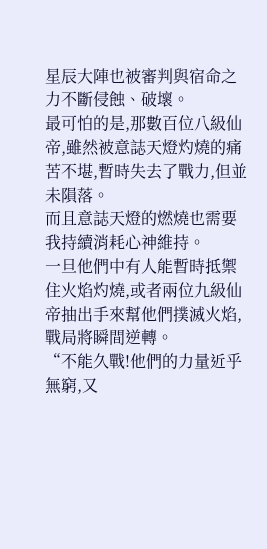星辰大陣也被審判與宿命之力不斷侵蝕、破壞。
最可怕的是,那數百位八級仙帝,雖然被意誌天燈灼燒的痛苦不堪,暫時失去了戰力,但並未隕落。
而且意誌天燈的燃燒也需要我持續消耗心神維持。
一旦他們中有人能暫時抵禦住火焰灼燒,或者兩位九級仙帝抽出手來幫他們撲滅火焰,戰局將瞬間逆轉。
“不能久戰!他們的力量近乎無窮,又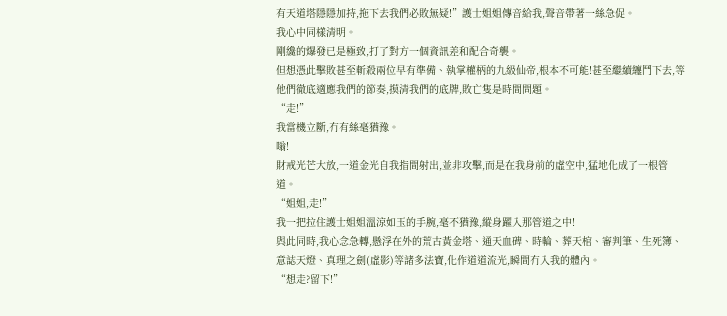有天道塔隱隱加持,拖下去我們必敗無疑!”護士姐姐傳音給我,聲音帶著一絲急促。
我心中同樣清明。
剛纔的爆發已是極致,打了對方一個資訊差和配合奇襲。
但想憑此擊敗甚至斬殺兩位早有準備、執掌權柄的九級仙帝,根本不可能!甚至繼續纏鬥下去,等他們徹底適應我們的節奏,摸清我們的底牌,敗亡隻是時間問題。
“走!”
我當機立斷,冇有絲毫猶豫。
嗡!
財戒光芒大放,一道金光自我指間射出,並非攻擊,而是在我身前的虛空中,猛地化成了一根管道。
“姐姐,走!”
我一把拉住護士姐姐溫涼如玉的手腕,毫不猶豫,縱身躍入那管道之中!
與此同時,我心念急轉,懸浮在外的荒古黃金塔、通天血碑、時輪、葬天棺、審判筆、生死簿、意誌天燈、真理之劍(虛影)等諸多法寶,化作道道流光,瞬間冇入我的體內。
“想走?留下!”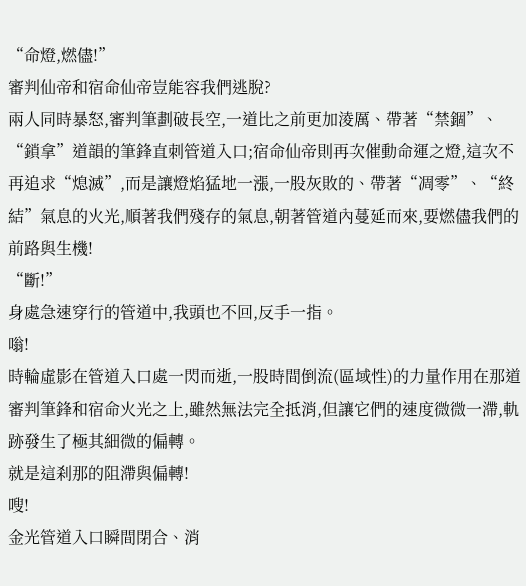“命燈,燃儘!”
審判仙帝和宿命仙帝豈能容我們逃脫?
兩人同時暴怒,審判筆劃破長空,一道比之前更加淩厲、帶著“禁錮”、“鎖拿”道韻的筆鋒直刺管道入口;宿命仙帝則再次催動命運之燈,這次不再追求“熄滅”,而是讓燈焰猛地一漲,一股灰敗的、帶著“凋零”、“終結”氣息的火光,順著我們殘存的氣息,朝著管道內蔓延而來,要燃儘我們的前路與生機!
“斷!”
身處急速穿行的管道中,我頭也不回,反手一指。
嗡!
時輪虛影在管道入口處一閃而逝,一股時間倒流(區域性)的力量作用在那道審判筆鋒和宿命火光之上,雖然無法完全抵消,但讓它們的速度微微一滯,軌跡發生了極其細微的偏轉。
就是這刹那的阻滯與偏轉!
嗖!
金光管道入口瞬間閉合、消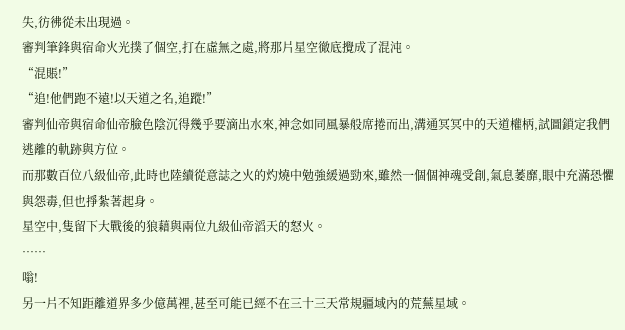失,彷彿從未出現過。
審判筆鋒與宿命火光撲了個空,打在虛無之處,將那片星空徹底攪成了混沌。
“混賬!”
“追!他們跑不遠!以天道之名,追蹤!”
審判仙帝與宿命仙帝臉色陰沉得幾乎要滴出水來,神念如同風暴般席捲而出,溝通冥冥中的天道權柄,試圖鎖定我們逃離的軌跡與方位。
而那數百位八級仙帝,此時也陸續從意誌之火的灼燒中勉強緩過勁來,雖然一個個神魂受創,氣息萎靡,眼中充滿恐懼與怨毒,但也掙紮著起身。
星空中,隻留下大戰後的狼藉與兩位九級仙帝滔天的怒火。
……
嗡!
另一片不知距離道界多少億萬裡,甚至可能已經不在三十三天常規疆域內的荒蕪星域。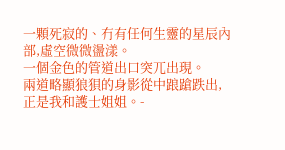一顆死寂的、冇有任何生靈的星辰內部,虛空微微盪漾。
一個金色的管道出口突兀出現。
兩道略顯狼狽的身影從中踉蹌跌出,正是我和護士姐姐。-